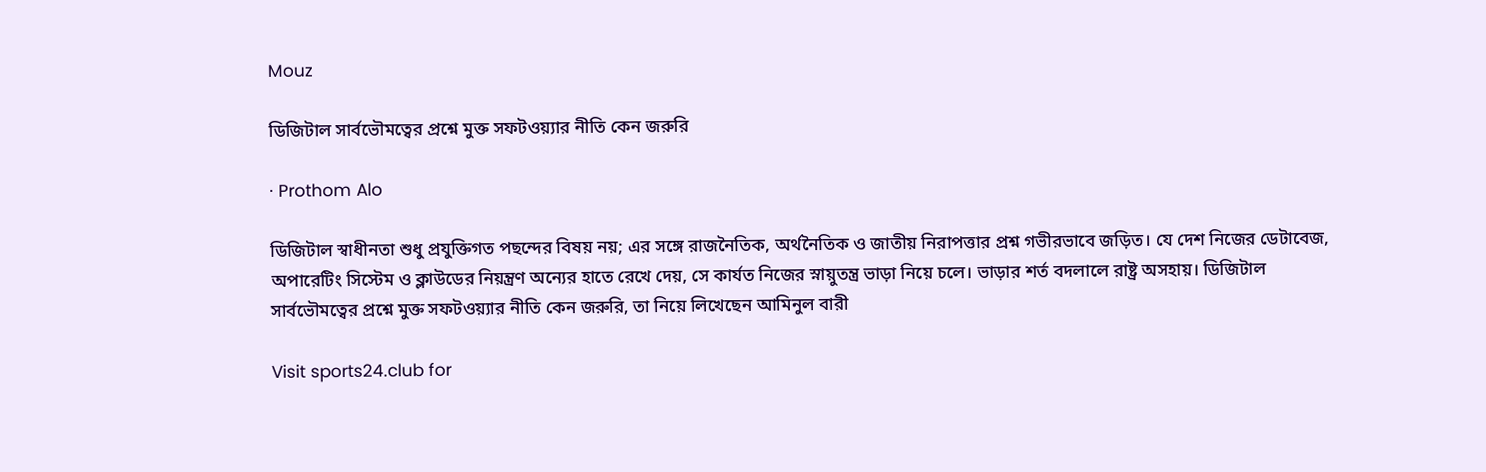Mouz

ডিজিটাল সার্বভৌমত্বের প্রশ্নে মুক্ত সফটওয়্যার নীতি কেন জরুরি

· Prothom Alo

ডিজিটাল স্বাধীনতা শুধু প্রযুক্তিগত পছন্দের বিষয় নয়; এর সঙ্গে রাজনৈতিক, অর্থনৈতিক ও জাতীয় নিরাপত্তার প্রশ্ন গভীরভাবে জড়িত। যে দেশ নিজের ডেটাবেজ, অপারেটিং সিস্টেম ও ক্লাউডের নিয়ন্ত্রণ অন্যের হাতে রেখে দেয়, সে কার্যত নিজের স্নায়ুতন্ত্র ভাড়া নিয়ে চলে। ভাড়ার শর্ত বদলালে রাষ্ট্র অসহায়। ডিজিটাল সার্বভৌমত্বের প্রশ্নে মুক্ত সফটওয়্যার নীতি কেন জরুরি, তা নিয়ে লিখেছেন আমিনুল বারী

Visit sports24.club for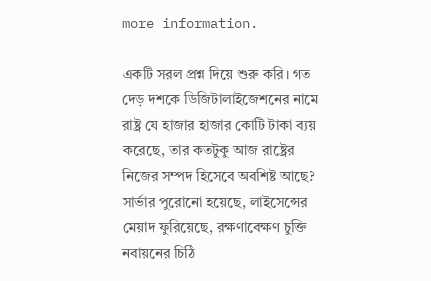more information.

একটি সরল প্রশ্ন দিয়ে শুরু করি। গত দেড় দশকে ডিজিটালাইজেশনের নামে রাষ্ট্র যে হাজার হাজার কোটি টাকা ব্যয় করেছে, তার কতটুকু আজ রাষ্ট্রের নিজের সম্পদ হিসেবে অবশিষ্ট আছে? সার্ভার পুরোনো হয়েছে, লাইসেন্সের মেয়াদ ফুরিয়েছে, রক্ষণাবেক্ষণ চুক্তি নবায়নের চিঠি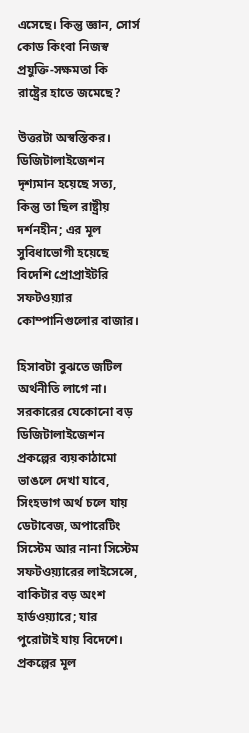এসেছে। কিন্তু জ্ঞান, সোর্স কোড কিংবা নিজস্ব প্রযুক্তি-সক্ষমতা কি রাষ্ট্রের হাতে জমেছে?

উত্তরটা অস্বস্তিকর। ডিজিটালাইজেশন দৃশ্যমান হয়েছে সত্য, কিন্তু তা ছিল রাষ্ট্রীয় দর্শনহীন; এর মূল সুবিধাভোগী হয়েছে বিদেশি প্রোপ্রাইটরি সফটওয়্যার কোম্পানিগুলোর বাজার।

হিসাবটা বুঝতে জটিল অর্থনীতি লাগে না। সরকারের যেকোনো বড় ডিজিটালাইজেশন প্রকল্পের ব্যয়কাঠামো ভাঙলে দেখা যাবে, সিংহভাগ অর্থ চলে যায় ডেটাবেজ, অপারেটিং সিস্টেম আর নানা সিস্টেম সফটওয়্যারের লাইসেন্সে, বাকিটার বড় অংশ হার্ডওয়্যারে; যার পুরোটাই যায় বিদেশে। প্রকল্পের মূল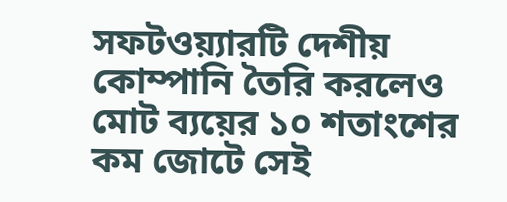সফটওয়্যারটি দেশীয় কোম্পানি তৈরি করলেও মোট ব্যয়ের ১০ শতাংশের কম জোটে সেই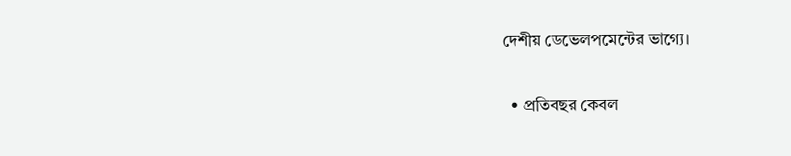দেশীয় ডেভেলপমেন্টের ভাগ্যে।

  • প্রতিবছর কেবল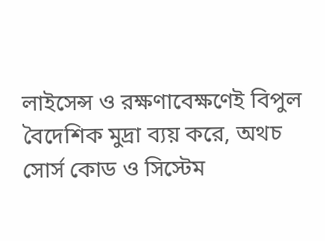লাইসেন্স ও রক্ষণাবেক্ষণেই বিপুল বৈদেশিক মুদ্রা ব্যয় করে, অথচ সোর্স কোড ও সিস্টেম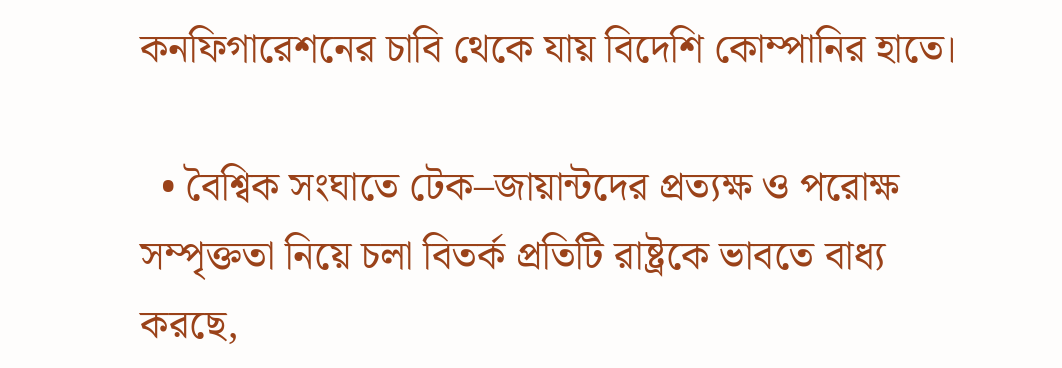কনফিগারেশনের চাবি থেকে যায় বিদেশি কোম্পানির হাতে।

  • বৈশ্বিক সংঘাতে টেক–জায়ান্টদের প্রত্যক্ষ ও পরোক্ষ সম্পৃক্ততা নিয়ে চলা বিতর্ক প্রতিটি রাষ্ট্রকে ভাবতে বাধ্য করছে,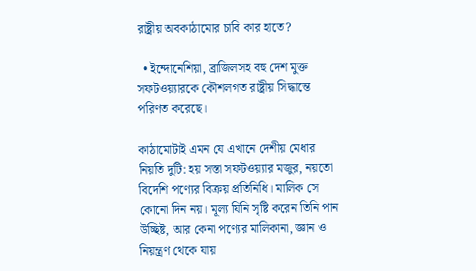রাষ্ট্রীয় অবকাঠামোর চাবি কার হাতে?

  • ইন্দোনেশিয়া, ব্রাজিলসহ বহু দেশ মুক্ত সফটওয়্যারকে কৌশলগত রাষ্ট্রীয় সিদ্ধান্তে পরিণত করেছে।

কাঠামোটাই এমন যে এখানে দেশীয় মেধার নিয়তি দুটি: হয় সস্তা সফটওয়্যার মজুর, নয়তো বিদেশি পণ্যের বিক্রয় প্রতিনিধি। মালিক সে কোনো দিন নয়। মূল্য যিনি সৃষ্টি করেন তিনি পান উচ্ছিষ্ট, আর কেনা পণ্যের মালিকানা, জ্ঞান ও নিয়ন্ত্রণ থেকে যায়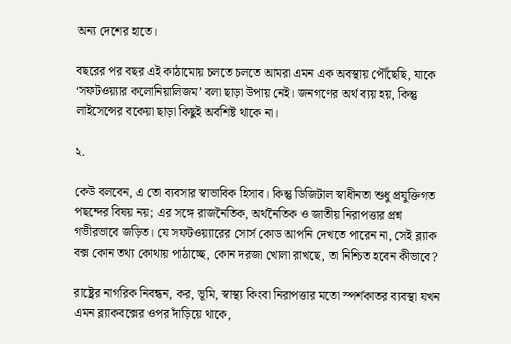অন্য দেশের হাতে।

বছরের পর বছর এই কাঠামোয় চলতে চলতে আমরা এমন এক অবস্থায় পৌঁছেছি, যাকে ‘সফটওয়্যার কলোনিয়ালিজম’ বলা ছাড়া উপায় নেই। জনগণের অর্থ ব্যয় হয়, কিন্তু লাইসেন্সের বকেয়া ছাড়া কিছুই অবশিষ্ট থাকে না।

২.

কেউ বলবেন, এ তো ব্যবসার স্বাভাবিক হিসাব। কিন্তু ডিজিটাল স্বাধীনতা শুধু প্রযুক্তিগত পছন্দের বিষয় নয়; এর সঙ্গে রাজনৈতিক, অর্থনৈতিক ও জাতীয় নিরাপত্তার প্রশ্ন গভীরভাবে জড়িত। যে সফটওয়্যারের সোর্স কোড আপনি দেখতে পারেন না, সেই ব্ল্যাক বক্স কোন তথ্য কোথায় পাঠাচ্ছে, কোন দরজা খোলা রাখছে, তা নিশ্চিত হবেন কীভাবে?

রাষ্ট্রের নাগরিক নিবন্ধন, কর, ভূমি, স্বাস্থ্য কিংবা নিরাপত্তার মতো স্পর্শকাতর ব্যবস্থা যখন এমন ব্ল্যাকবক্সের ওপর দাঁড়িয়ে থাকে,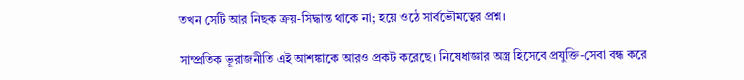তখন সেটি আর নিছক ক্রয়-সিদ্ধান্ত থাকে না; হয়ে ওঠে সার্বভৌমত্বের প্রশ্ন।

সাম্প্রতিক ভূরাজনীতি এই আশঙ্কাকে আরও প্রকট করেছে। নিষেধাজ্ঞার অস্ত্র হিসেবে প্রযুক্তি-সেবা বন্ধ করে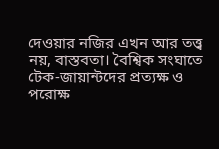দেওয়ার নজির এখন আর তত্ত্ব নয়, বাস্তবতা। বৈশ্বিক সংঘাতে টেক-জায়ান্টদের প্রত্যক্ষ ও পরোক্ষ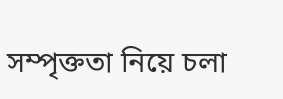সম্পৃক্ততা নিয়ে চলা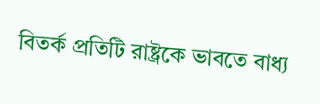বিতর্ক প্রতিটি রাষ্ট্রকে ভাবতে বাধ্য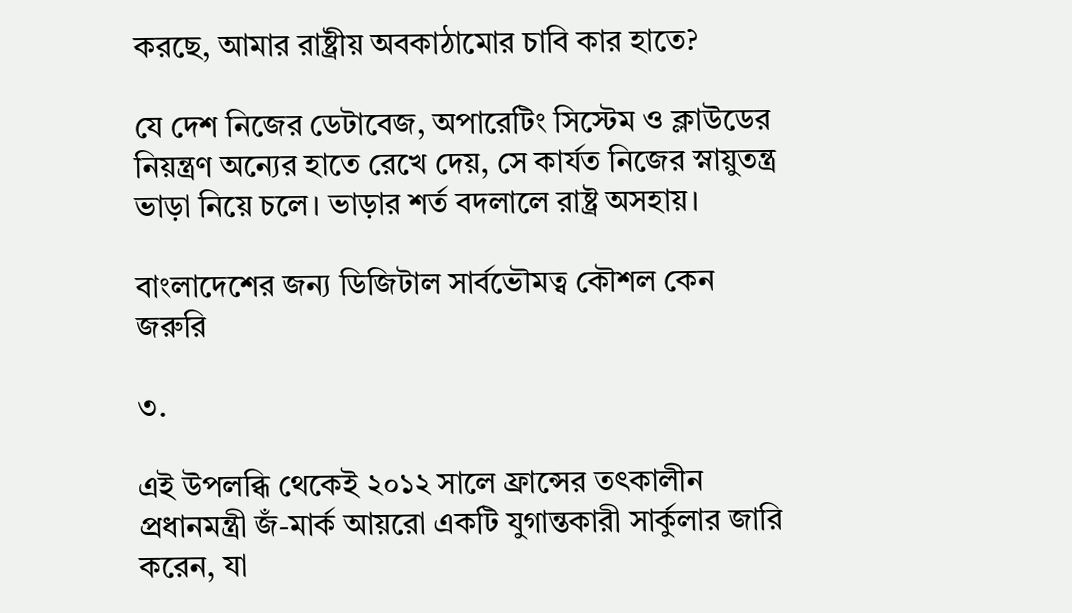করছে, আমার রাষ্ট্রীয় অবকাঠামোর চাবি কার হাতে?

যে দেশ নিজের ডেটাবেজ, অপারেটিং সিস্টেম ও ক্লাউডের নিয়ন্ত্রণ অন্যের হাতে রেখে দেয়, সে কার্যত নিজের স্নায়ুতন্ত্র ভাড়া নিয়ে চলে। ভাড়ার শর্ত বদলালে রাষ্ট্র অসহায়।

বাংলাদেশের জন্য ডিজিটাল সার্বভৌমত্ব কৌশল কেন জরুরি

৩.

এই উপলব্ধি থেকেই ২০১২ সালে ফ্রান্সের তৎকালীন প্রধানমন্ত্রী জঁ-মার্ক আয়রো একটি যুগান্তকারী সার্কুলার জারি করেন, যা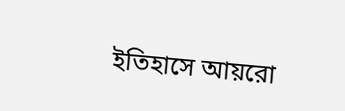ইতিহাসে আয়রো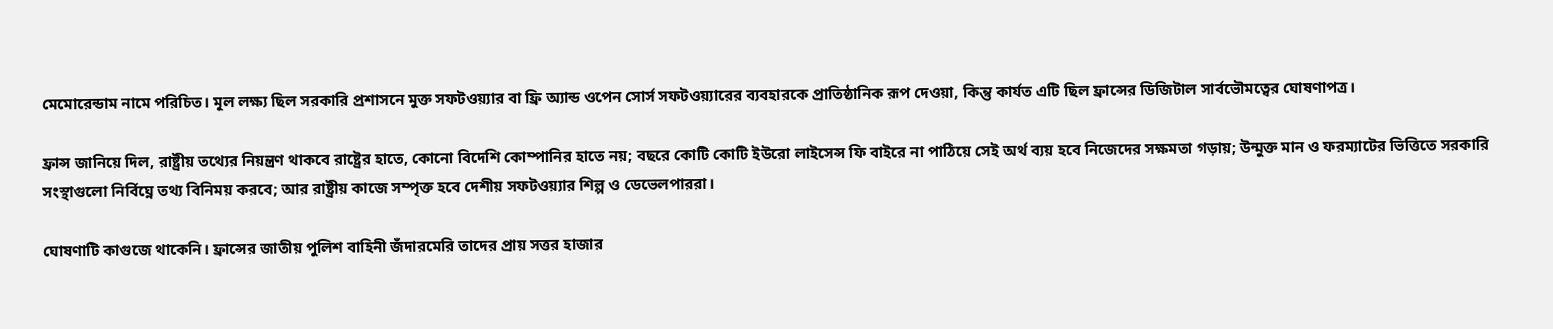মেমোরেন্ডাম নামে পরিচিত। মূল লক্ষ্য ছিল সরকারি প্রশাসনে মুক্ত সফটওয়্যার বা ফ্রি অ্যান্ড ওপেন সোর্স সফটওয়্যারের ব্যবহারকে প্রাতিষ্ঠানিক রূপ দেওয়া, কিন্তু কার্যত এটি ছিল ফ্রান্সের ডিজিটাল সার্বভৌমত্বের ঘোষণাপত্র।

ফ্রান্স জানিয়ে দিল, রাষ্ট্রীয় তথ্যের নিয়ন্ত্রণ থাকবে রাষ্ট্রের হাতে, কোনো বিদেশি কোম্পানির হাতে নয়; বছরে কোটি কোটি ইউরো লাইসেন্স ফি বাইরে না পাঠিয়ে সেই অর্থ ব্যয় হবে নিজেদের সক্ষমতা গড়ায়; উন্মুক্ত মান ও ফরম্যাটের ভিত্তিতে সরকারি সংস্থাগুলো নির্বিঘ্নে তথ্য বিনিময় করবে; আর রাষ্ট্রীয় কাজে সম্পৃক্ত হবে দেশীয় সফটওয়্যার শিল্প ও ডেভেলপাররা।

ঘোষণাটি কাগুজে থাকেনি। ফ্রান্সের জাতীয় পুলিশ বাহিনী জঁদারমেরি তাদের প্রায় সত্তর হাজার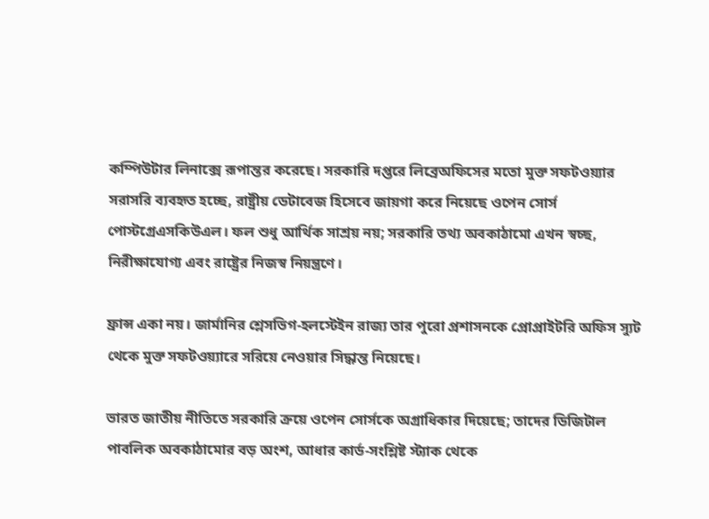কম্পিউটার লিনাক্সে রূপান্তর করেছে। সরকারি দপ্তরে লিব্রেঅফিসের মতো মুক্ত সফটওয়্যার সরাসরি ব্যবহৃত হচ্ছে, রাষ্ট্রীয় ডেটাবেজ হিসেবে জায়গা করে নিয়েছে ওপেন সোর্স পোস্টগ্রেএসকিউএল। ফল শুধু আর্থিক সাশ্রয় নয়; সরকারি তথ্য অবকাঠামো এখন স্বচ্ছ, নিরীক্ষাযোগ্য এবং রাষ্ট্রের নিজস্ব নিয়ন্ত্রণে।

ফ্রান্স একা নয়। জার্মানির শ্লেসভিগ-হলস্টেইন রাজ্য তার পুরো প্রশাসনকে প্রোপ্রাইটরি অফিস স্যুট থেকে মুক্ত সফটওয়্যারে সরিয়ে নেওয়ার সিদ্ধান্ত নিয়েছে।

ভারত জাতীয় নীতিতে সরকারি ক্রয়ে ওপেন সোর্সকে অগ্রাধিকার দিয়েছে; তাদের ডিজিটাল পাবলিক অবকাঠামোর বড় অংশ, আধার কার্ড-সংশ্লিষ্ট স্ট্যাক থেকে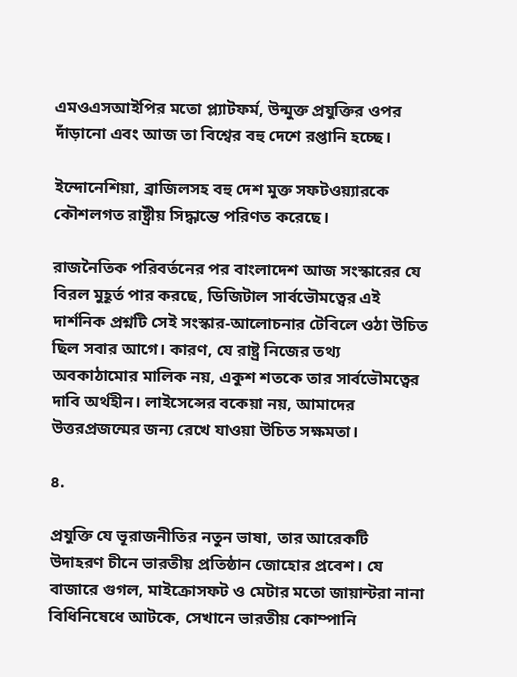এমওএসআইপির মতো প্ল্যাটফর্ম, উন্মুক্ত প্রযুক্তির ওপর দাঁড়ানো এবং আজ তা বিশ্বের বহু দেশে রপ্তানি হচ্ছে।

ইন্দোনেশিয়া, ব্রাজিলসহ বহু দেশ মুক্ত সফটওয়্যারকে কৌশলগত রাষ্ট্রীয় সিদ্ধান্তে পরিণত করেছে।

রাজনৈতিক পরিবর্তনের পর বাংলাদেশ আজ সংস্কারের যে বিরল মুহূর্ত পার করছে, ডিজিটাল সার্বভৌমত্বের এই দার্শনিক প্রশ্নটি সেই সংস্কার-আলোচনার টেবিলে ওঠা উচিত ছিল সবার আগে। কারণ, যে রাষ্ট্র নিজের তথ্য অবকাঠামোর মালিক নয়, একুশ শতকে তার সার্বভৌমত্বের দাবি অর্থহীন। লাইসেন্সের বকেয়া নয়, আমাদের উত্তরপ্রজন্মের জন্য রেখে যাওয়া উচিত সক্ষমতা।

৪.

প্রযুক্তি যে ভূরাজনীতির নতুন ভাষা, তার আরেকটি উদাহরণ চীনে ভারতীয় প্রতিষ্ঠান জোহোর প্রবেশ। যে বাজারে গুগল, মাইক্রোসফট ও মেটার মতো জায়ান্টরা নানা বিধিনিষেধে আটকে, সেখানে ভারতীয় কোম্পানি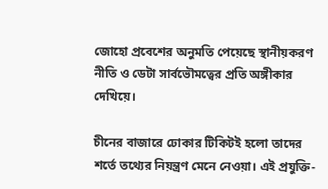জোহো প্রবেশের অনুমতি পেয়েছে স্থানীয়করণ নীতি ও ডেটা সার্বভৌমত্বের প্রতি অঙ্গীকার দেখিয়ে।

চীনের বাজারে ঢোকার টিকিটই হলো তাদের শর্তে তথ্যের নিয়ন্ত্রণ মেনে নেওয়া। এই প্রযুক্তি-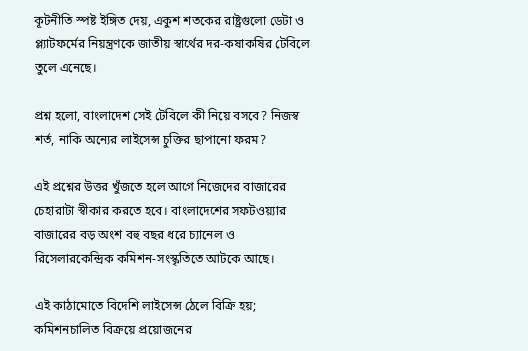কূটনীতি স্পষ্ট ইঙ্গিত দেয়, একুশ শতকের রাষ্ট্রগুলো ডেটা ও প্ল্যাটফর্মের নিয়ন্ত্রণকে জাতীয় স্বার্থের দর-কষাকষির টেবিলে তুলে এনেছে।

প্রশ্ন হলো, বাংলাদেশ সেই টেবিলে কী নিয়ে বসবে? নিজস্ব শর্ত, নাকি অন্যের লাইসেন্স চুক্তির ছাপানো ফরম?

এই প্রশ্নের উত্তর খুঁজতে হলে আগে নিজেদের বাজারের চেহারাটা স্বীকার করতে হবে। বাংলাদেশের সফটওয়্যার বাজারের বড় অংশ বহু বছর ধরে চ্যানেল ও রিসেলারকেন্দ্রিক কমিশন-সংস্কৃতিতে আটকে আছে।

এই কাঠামোতে বিদেশি লাইসেন্স ঠেলে বিক্রি হয়; কমিশনচালিত বিক্রয়ে প্রয়োজনের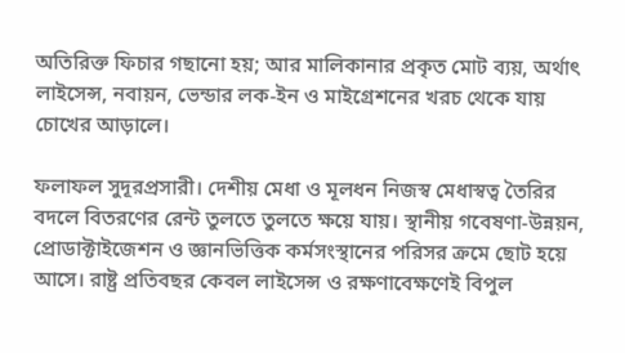অতিরিক্ত ফিচার গছানো হয়; আর মালিকানার প্রকৃত মোট ব্যয়, অর্থাৎ লাইসেন্স, নবায়ন, ভেন্ডার লক-ইন ও মাইগ্রেশনের খরচ থেকে যায় চোখের আড়ালে।

ফলাফল সুদূরপ্রসারী। দেশীয় মেধা ও মূলধন নিজস্ব মেধাস্বত্ব তৈরির বদলে বিতরণের রেন্ট তুলতে তুলতে ক্ষয়ে যায়। স্থানীয় গবেষণা-উন্নয়ন, প্রোডাক্টাইজেশন ও জ্ঞানভিত্তিক কর্মসংস্থানের পরিসর ক্রমে ছোট হয়ে আসে। রাষ্ট্র প্রতিবছর কেবল লাইসেন্স ও রক্ষণাবেক্ষণেই বিপুল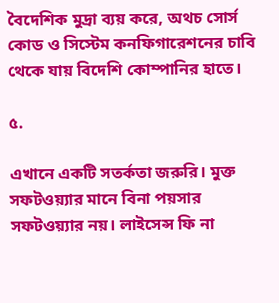বৈদেশিক মুদ্রা ব্যয় করে, অথচ সোর্স কোড ও সিস্টেম কনফিগারেশনের চাবি থেকে যায় বিদেশি কোম্পানির হাতে।

৫.

এখানে একটি সতর্কতা জরুরি। মুক্ত সফটওয়্যার মানে বিনা পয়সার সফটওয়্যার নয়। লাইসেন্স ফি না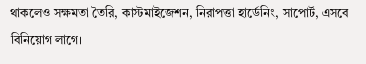থাকলেও সক্ষমতা তৈরি, কাস্টমাইজেশন, নিরাপত্তা হার্ডেনিং, সাপোর্ট, এসবে বিনিয়োগ লাগে।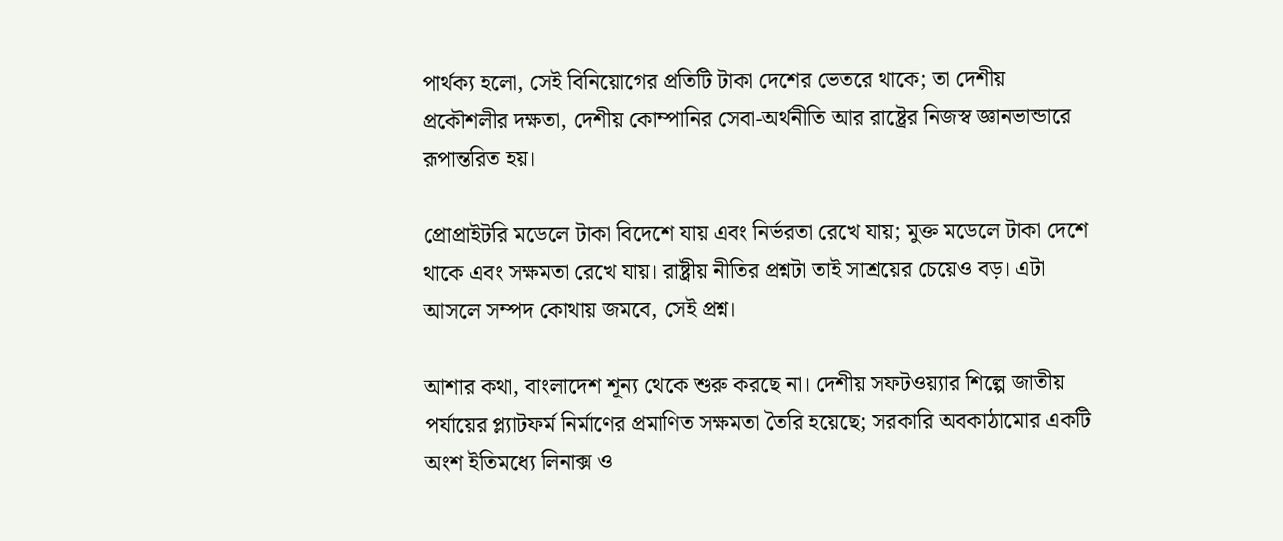পার্থক্য হলো, সেই বিনিয়োগের প্রতিটি টাকা দেশের ভেতরে থাকে; তা দেশীয় প্রকৌশলীর দক্ষতা, দেশীয় কোম্পানির সেবা-অর্থনীতি আর রাষ্ট্রের নিজস্ব জ্ঞানভান্ডারে রূপান্তরিত হয়।

প্রোপ্রাইটরি মডেলে টাকা বিদেশে যায় এবং নির্ভরতা রেখে যায়; মুক্ত মডেলে টাকা দেশে থাকে এবং সক্ষমতা রেখে যায়। রাষ্ট্রীয় নীতির প্রশ্নটা তাই সাশ্রয়ের চেয়েও বড়। এটা আসলে সম্পদ কোথায় জমবে, সেই প্রশ্ন।

আশার কথা, বাংলাদেশ শূন্য থেকে শুরু করছে না। দেশীয় সফটওয়্যার শিল্পে জাতীয় পর্যায়ের প্ল্যাটফর্ম নির্মাণের প্রমাণিত সক্ষমতা তৈরি হয়েছে; সরকারি অবকাঠামোর একটি অংশ ইতিমধ্যে লিনাক্স ও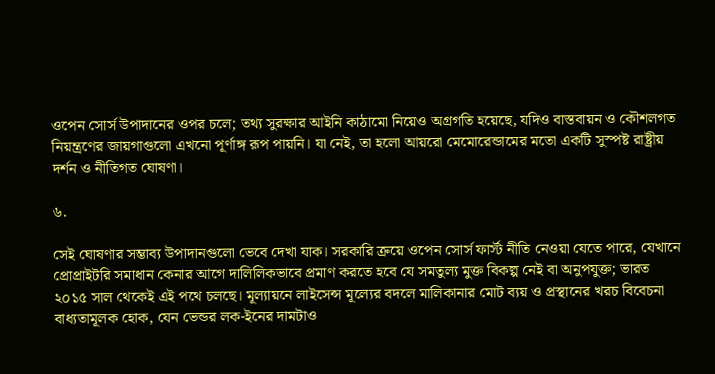ওপেন সোর্স উপাদানের ওপর চলে; তথ্য সুরক্ষার আইনি কাঠামো নিয়েও অগ্রগতি হয়েছে, যদিও বাস্তবায়ন ও কৌশলগত নিয়ন্ত্রণের জায়গাগুলো এখনো পূর্ণাঙ্গ রূপ পায়নি। যা নেই, তা হলো আয়রো মেমোরেন্ডামের মতো একটি সুস্পষ্ট রাষ্ট্রীয় দর্শন ও নীতিগত ঘোষণা।

৬.

সেই ঘোষণার সম্ভাব্য উপাদানগুলো ভেবে দেখা যাক। সরকারি ক্রয়ে ওপেন সোর্স ফার্স্ট নীতি নেওয়া যেতে পারে, যেখানে প্রোপ্রাইটরি সমাধান কেনার আগে দালিলিকভাবে প্রমাণ করতে হবে যে সমতুল্য মুক্ত বিকল্প নেই বা অনুপযুক্ত; ভারত ২০১৫ সাল থেকেই এই পথে চলছে। মূল্যায়নে লাইসেন্স মূল্যের বদলে মালিকানার মোট ব্যয় ও প্রস্থানের খরচ বিবেচনা বাধ্যতামূলক হোক, যেন ভেন্ডর লক-ইনের দামটাও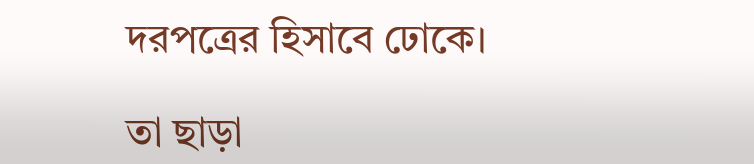দরপত্রের হিসাবে ঢোকে।

তা ছাড়া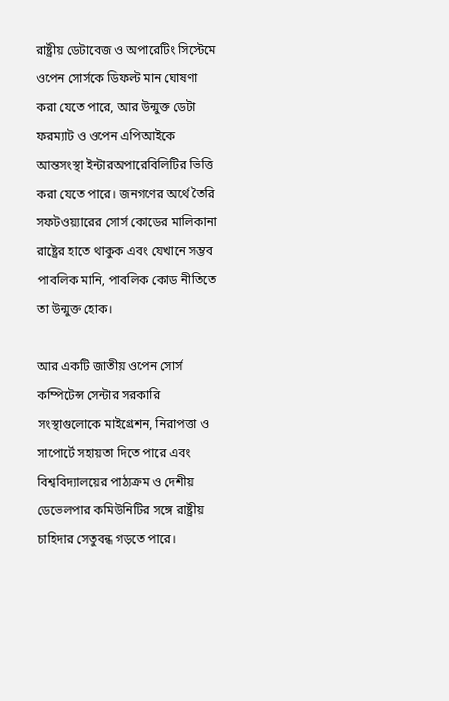রাষ্ট্রীয় ডেটাবেজ ও অপারেটিং সিস্টেমে ওপেন সোর্সকে ডিফল্ট মান ঘোষণা করা যেতে পারে, আর উন্মুক্ত ডেটা ফরম্যাট ও ওপেন এপিআইকে আন্তসংস্থা ইন্টারঅপারেবিলিটির ভিত্তি করা যেতে পারে। জনগণের অর্থে তৈরি সফটওয়্যারের সোর্স কোডের মালিকানা রাষ্ট্রের হাতে থাকুক এবং যেখানে সম্ভব পাবলিক মানি, পাবলিক কোড নীতিতে তা উন্মুক্ত হোক।

আর একটি জাতীয় ওপেন সোর্স কম্পিটেন্স সেন্টার সরকারি সংস্থাগুলোকে মাইগ্রেশন, নিরাপত্তা ও সাপোর্টে সহায়তা দিতে পারে এবং বিশ্ববিদ্যালয়ের পাঠ্যক্রম ও দেশীয় ডেভেলপার কমিউনিটির সঙ্গে রাষ্ট্রীয় চাহিদার সেতুবন্ধ গড়তে পারে।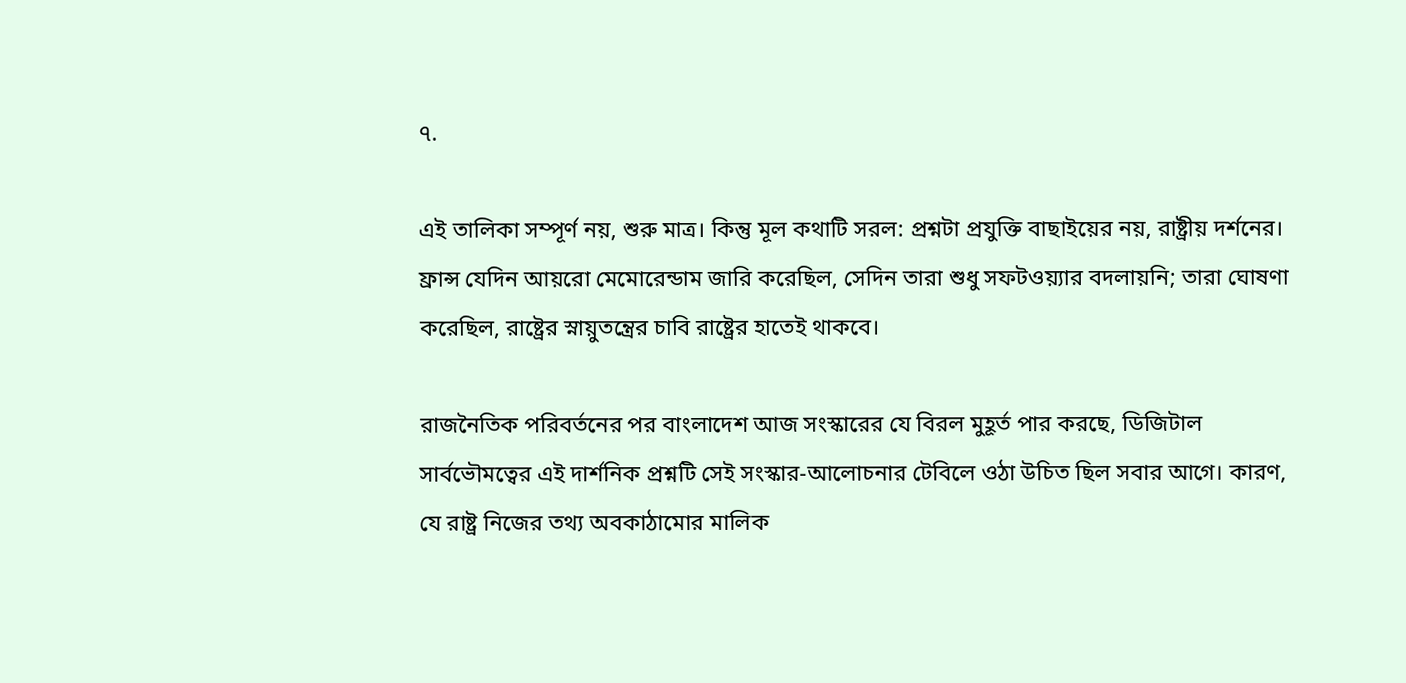৭.

এই তালিকা সম্পূর্ণ নয়, শুরু মাত্র। কিন্তু মূল কথাটি সরল: প্রশ্নটা প্রযুক্তি বাছাইয়ের নয়, রাষ্ট্রীয় দর্শনের। ফ্রান্স যেদিন আয়রো মেমোরেন্ডাম জারি করেছিল, সেদিন তারা শুধু সফটওয়্যার বদলায়নি; তারা ঘোষণা করেছিল, রাষ্ট্রের স্নায়ুতন্ত্রের চাবি রাষ্ট্রের হাতেই থাকবে।

রাজনৈতিক পরিবর্তনের পর বাংলাদেশ আজ সংস্কারের যে বিরল মুহূর্ত পার করছে, ডিজিটাল সার্বভৌমত্বের এই দার্শনিক প্রশ্নটি সেই সংস্কার-আলোচনার টেবিলে ওঠা উচিত ছিল সবার আগে। কারণ, যে রাষ্ট্র নিজের তথ্য অবকাঠামোর মালিক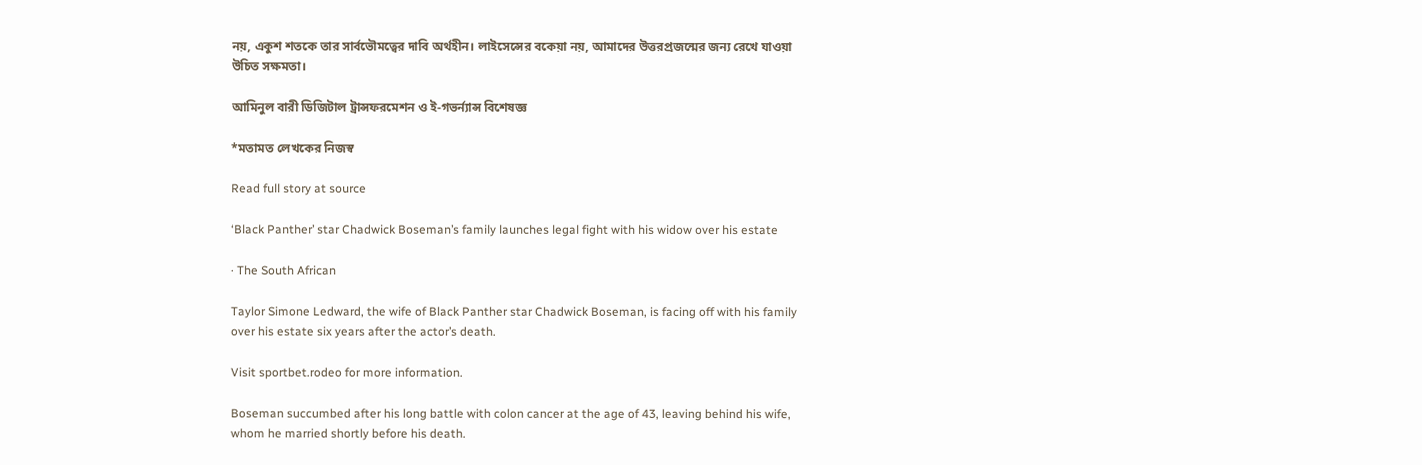নয়, একুশ শতকে তার সার্বভৌমত্বের দাবি অর্থহীন। লাইসেন্সের বকেয়া নয়, আমাদের উত্তরপ্রজন্মের জন্য রেখে যাওয়া উচিত সক্ষমতা।

আমিনুল বারী ডিজিটাল ট্রান্সফরমেশন ও ই-গভর্ন্যান্স বিশেষজ্ঞ

*মতামত লেখকের নিজস্ব

Read full story at source

‘Black Panther’ star Chadwick Boseman’s family launches legal fight with his widow over his estate

· The South African

Taylor Simone Ledward, the wife of Black Panther star Chadwick Boseman, is facing off with his family over his estate six years after the actor’s death.

Visit sportbet.rodeo for more information.

Boseman succumbed after his long battle with colon cancer at the age of 43, leaving behind his wife, whom he married shortly before his death.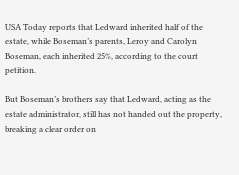USA Today reports that Ledward inherited half of the estate, while Boseman’s parents, Leroy and Carolyn Boseman, each inherited 25%, according to the court petition.

But Boseman’s brothers say that Ledward, acting as the estate administrator, still has not handed out the property, breaking a clear order on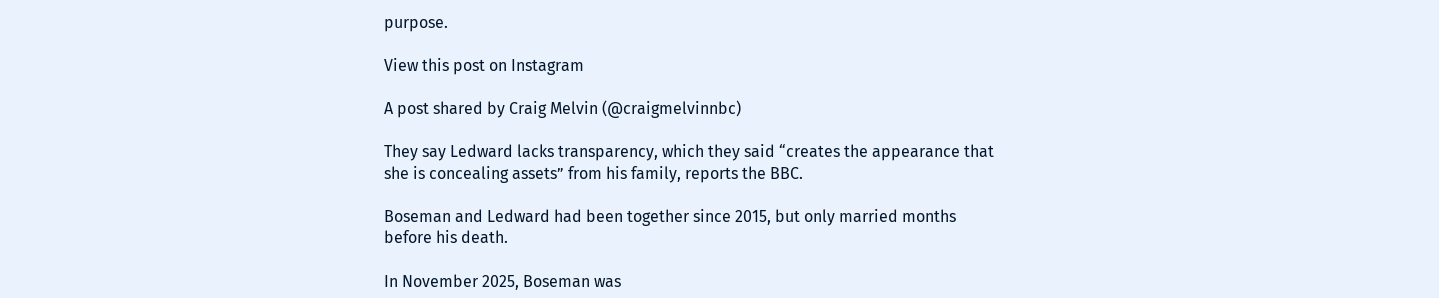purpose.

View this post on Instagram

A post shared by Craig Melvin (@craigmelvinnbc)

They say Ledward lacks transparency, which they said “creates the appearance that she is concealing assets” from his family, reports the BBC.

Boseman and Ledward had been together since 2015, but only married months before his death.

In November 2025, Boseman was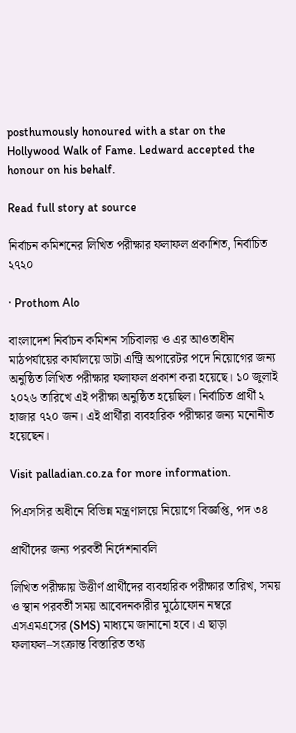posthumously honoured with a star on the Hollywood Walk of Fame. Ledward accepted the honour on his behalf.

Read full story at source

নির্বাচন কমিশনের লিখিত পরীক্ষার ফলাফল প্রকাশিত, নির্বাচিত ২৭২০

· Prothom Alo

বাংলাদেশ নির্বাচন কমিশন সচিবালয় ও এর আওতাধীন মাঠপর্যায়ের কার্যালয়ে ডাটা এন্ট্রি অপারেটর পদে নিয়োগের জন্য অনুষ্ঠিত লিখিত পরীক্ষার ফলাফল প্রকাশ করা হয়েছে। ১০ জুলাই ২০২৬ তারিখে এই পরীক্ষা অনুষ্ঠিত হয়েছিল। নির্বাচিত প্রার্থী ২ হাজার ৭২০ জন। এই প্রার্থীরা ব্যবহারিক পরীক্ষার জন্য মনোনীত হয়েছেন।

Visit palladian.co.za for more information.

পিএসসির অধীনে বিভিন্ন মন্ত্রণালয়ে নিয়োগে বিজ্ঞপ্তি, পদ ৩৪

প্রার্থীদের জন্য পরবর্তী নির্দেশনাবলি

লিখিত পরীক্ষায় উত্তীর্ণ প্রার্থীদের ব্যবহারিক পরীক্ষার তারিখ, সময় ও স্থান পরবর্তী সময় আবেদনকারীর মুঠোফোন নম্বরে এসএমএসের (SMS) মাধ্যমে জানানো হবে। এ ছাড়া ফলাফল–সংক্রান্ত বিস্তারিত তথ্য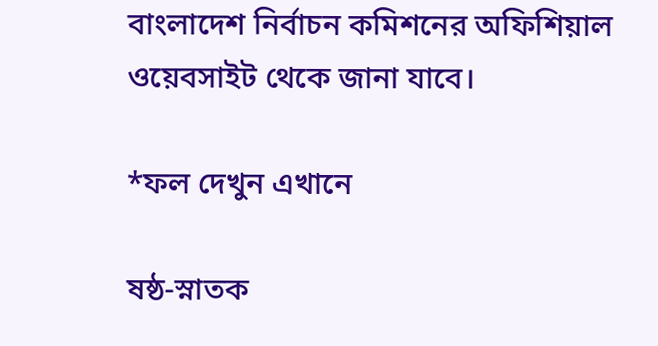বাংলাদেশ নির্বাচন কমিশনের অফিশিয়াল ওয়েবসাইট থেকে জানা যাবে।

*ফল দেখুন এখানে

ষষ্ঠ-স্নাতক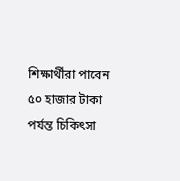শিক্ষার্থীরা পাবেন ৫০ হাজার টাকা পর্যন্ত চিকিৎসা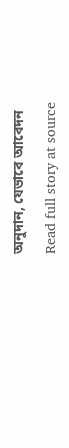অনুদান, যেভাবে আবেদন

Read full story at source